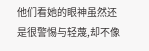他们看她的眼神虽然还是很警惕与轻蔑,却不像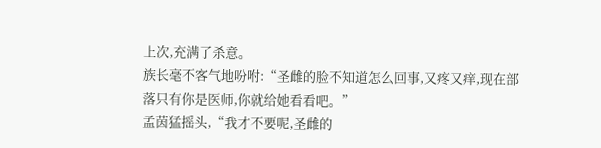上次,充满了杀意。
族长毫不客气地吩咐:“圣雌的脸不知道怎么回事,又疼又痒,现在部落只有你是医师,你就给她看看吧。”
孟茵猛摇头,“我才不要呢,圣雌的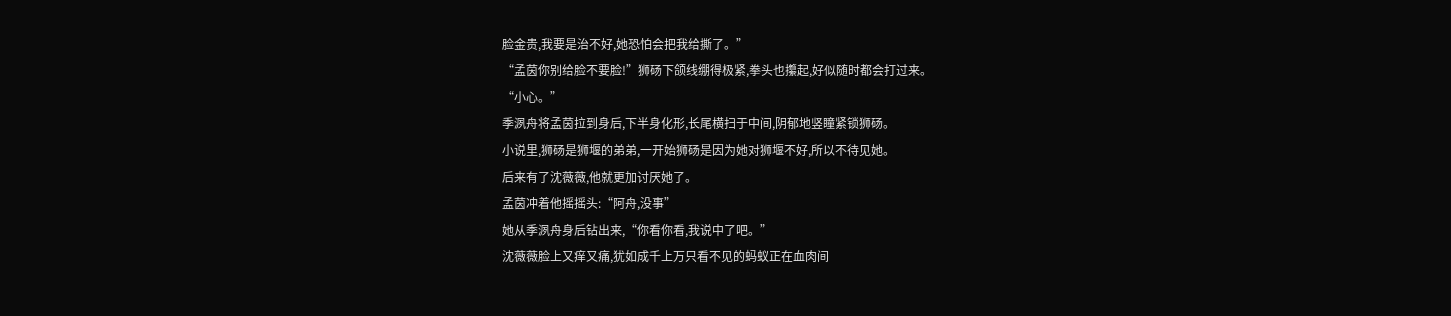脸金贵,我要是治不好,她恐怕会把我给撕了。”
“孟茵你别给脸不要脸!”狮砀下颌线绷得极紧,拳头也攥起,好似随时都会打过来。
“小心。”
季洬舟将孟茵拉到身后,下半身化形,长尾横扫于中间,阴郁地竖瞳紧锁狮砀。
小说里,狮砀是狮堰的弟弟,一开始狮砀是因为她对狮堰不好,所以不待见她。
后来有了沈薇薇,他就更加讨厌她了。
孟茵冲着他摇摇头:“阿舟,没事”
她从季洬舟身后钻出来,“你看你看,我说中了吧。”
沈薇薇脸上又痒又痛,犹如成千上万只看不见的蚂蚁正在血肉间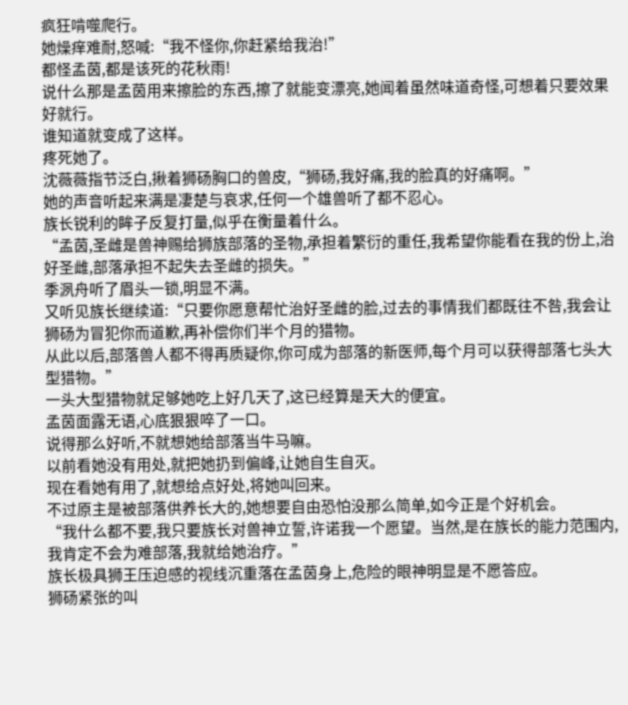疯狂啃噬爬行。
她燥痒难耐,怒喊:“我不怪你,你赶紧给我治!”
都怪孟茵,都是该死的花秋雨!
说什么那是孟茵用来擦脸的东西,擦了就能变漂亮,她闻着虽然味道奇怪,可想着只要效果好就行。
谁知道就变成了这样。
疼死她了。
沈薇薇指节泛白,揪着狮砀胸口的兽皮,“狮砀,我好痛,我的脸真的好痛啊。”
她的声音听起来满是凄楚与哀求,任何一个雄兽听了都不忍心。
族长锐利的眸子反复打量,似乎在衡量着什么。
“孟茵,圣雌是兽神赐给狮族部落的圣物,承担着繁衍的重任,我希望你能看在我的份上,治好圣雌,部落承担不起失去圣雌的损失。”
季洬舟听了眉头一锁,明显不满。
又听见族长继续道:“只要你愿意帮忙治好圣雌的脸,过去的事情我们都既往不咎,我会让狮砀为冒犯你而道歉,再补偿你们半个月的猎物。
从此以后,部落兽人都不得再质疑你,你可成为部落的新医师,每个月可以获得部落七头大型猎物。”
一头大型猎物就足够她吃上好几天了,这已经算是天大的便宜。
孟茵面露无语,心底狠狠啐了一口。
说得那么好听,不就想她给部落当牛马嘛。
以前看她没有用处,就把她扔到偏峰,让她自生自灭。
现在看她有用了,就想给点好处,将她叫回来。
不过原主是被部落供养长大的,她想要自由恐怕没那么简单,如今正是个好机会。
“我什么都不要,我只要族长对兽神立誓,许诺我一个愿望。当然,是在族长的能力范围内,我肯定不会为难部落,我就给她治疗。”
族长极具狮王压迫感的视线沉重落在孟茵身上,危险的眼神明显是不愿答应。
狮砀紧张的叫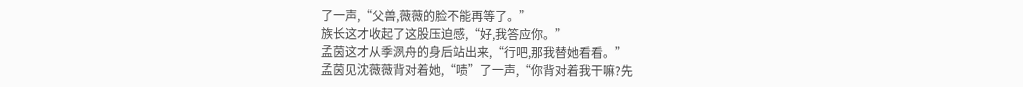了一声,“父兽,薇薇的脸不能再等了。”
族长这才收起了这股压迫感,“好,我答应你。”
孟茵这才从季洬舟的身后站出来,“行吧,那我替她看看。”
孟茵见沈薇薇背对着她,“啧”了一声,“你背对着我干嘛?先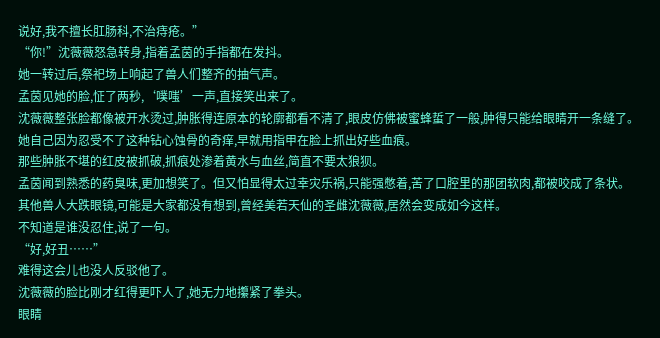说好,我不擅长肛肠科,不治痔疮。”
“你!”沈薇薇怒急转身,指着孟茵的手指都在发抖。
她一转过后,祭祀场上响起了兽人们整齐的抽气声。
孟茵见她的脸,怔了两秒,‘噗嗤’一声,直接笑出来了。
沈薇薇整张脸都像被开水烫过,肿胀得连原本的轮廓都看不清了,眼皮仿佛被蜜蜂蜇了一般,肿得只能给眼睛开一条缝了。
她自己因为忍受不了这种钻心蚀骨的奇痒,早就用指甲在脸上抓出好些血痕。
那些肿胀不堪的红皮被抓破,抓痕处渗着黄水与血丝,简直不要太狼狈。
孟茵闻到熟悉的药臭味,更加想笑了。但又怕显得太过幸灾乐祸,只能强憋着,苦了口腔里的那团软肉,都被咬成了条状。
其他兽人大跌眼镜,可能是大家都没有想到,曾经美若天仙的圣雌沈薇薇,居然会变成如今这样。
不知道是谁没忍住,说了一句。
“好,好丑……”
难得这会儿也没人反驳他了。
沈薇薇的脸比刚才红得更吓人了,她无力地攥紧了拳头。
眼睛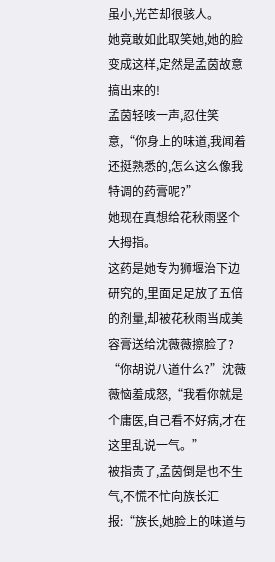虽小,光芒却很骇人。
她竟敢如此取笑她,她的脸变成这样,定然是孟茵故意搞出来的!
孟茵轻咳一声,忍住笑意,“你身上的味道,我闻着还挺熟悉的,怎么这么像我特调的药膏呢?”
她现在真想给花秋雨竖个大拇指。
这药是她专为狮堰治下边研究的,里面足足放了五倍的剂量,却被花秋雨当成美容膏送给沈薇薇擦脸了?
“你胡说八道什么?”沈薇薇恼羞成怒,“我看你就是个庸医,自己看不好病,才在这里乱说一气。”
被指责了,孟茵倒是也不生气,不慌不忙向族长汇报:“族长,她脸上的味道与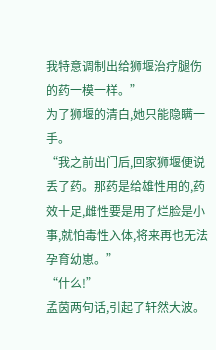我特意调制出给狮堰治疗腿伤的药一模一样。”
为了狮堰的清白,她只能隐瞒一手。
“我之前出门后,回家狮堰便说丢了药。那药是给雄性用的,药效十足,雌性要是用了烂脸是小事,就怕毒性入体,将来再也无法孕育幼崽。”
“什么!”
孟茵两句话,引起了轩然大波。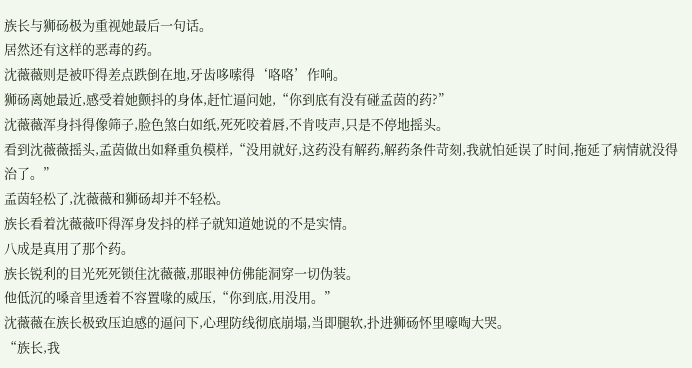族长与狮砀极为重视她最后一句话。
居然还有这样的恶毒的药。
沈薇薇则是被吓得差点跌倒在地,牙齿哆嗦得‘咯咯’作响。
狮砀离她最近,感受着她颤抖的身体,赶忙逼问她,“你到底有没有碰孟茵的药?”
沈薇薇浑身抖得像筛子,脸色煞白如纸,死死咬着唇,不肯吱声,只是不停地摇头。
看到沈薇薇摇头,孟茵做出如释重负模样,“没用就好,这药没有解药,解药条件苛刻,我就怕延误了时间,拖延了病情就没得治了。”
孟茵轻松了,沈薇薇和狮砀却并不轻松。
族长看着沈薇薇吓得浑身发抖的样子就知道她说的不是实情。
八成是真用了那个药。
族长锐利的目光死死锁住沈薇薇,那眼神仿佛能洞穿一切伪装。
他低沉的嗓音里透着不容置喙的威压,“你到底,用没用。”
沈薇薇在族长极致压迫感的逼问下,心理防线彻底崩塌,当即腿软,扑进狮砀怀里嚎啕大哭。
“族长,我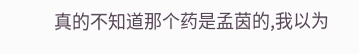真的不知道那个药是孟茵的,我以为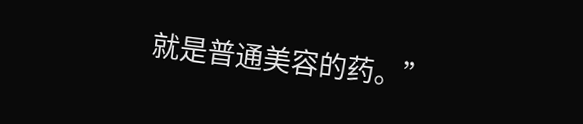就是普通美容的药。”